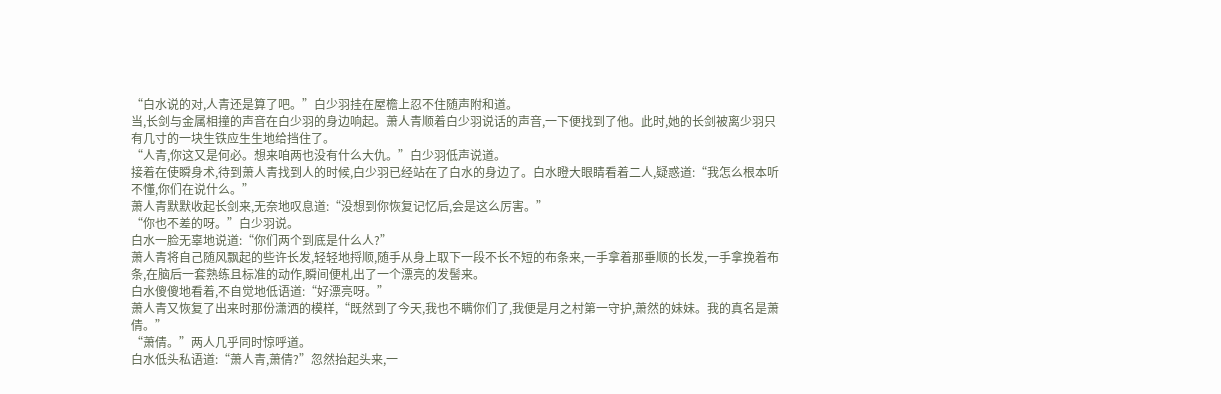“白水说的对,人青还是算了吧。”白少羽挂在屋檐上忍不住随声附和道。
当,长剑与金属相撞的声音在白少羽的身边响起。萧人青顺着白少羽说话的声音,一下便找到了他。此时,她的长剑被离少羽只有几寸的一块生铁应生生地给挡住了。
“人青,你这又是何必。想来咱两也没有什么大仇。”白少羽低声说道。
接着在使瞬身术,待到萧人青找到人的时候,白少羽已经站在了白水的身边了。白水瞪大眼睛看着二人,疑惑道:“我怎么根本听不懂,你们在说什么。”
萧人青默默收起长剑来,无奈地叹息道:“没想到你恢复记忆后,会是这么厉害。”
“你也不差的呀。”白少羽说。
白水一脸无辜地说道:“你们两个到底是什么人?”
萧人青将自己随风飘起的些许长发,轻轻地捋顺,随手从身上取下一段不长不短的布条来,一手拿着那垂顺的长发,一手拿挽着布条,在脑后一套熟练且标准的动作,瞬间便札出了一个漂亮的发髻来。
白水傻傻地看着,不自觉地低语道:“好漂亮呀。”
萧人青又恢复了出来时那份潇洒的模样,“既然到了今天,我也不瞒你们了,我便是月之村第一守护,萧然的妹妹。我的真名是萧倩。”
“萧倩。”两人几乎同时惊呼道。
白水低头私语道:“萧人青,萧倩?”忽然抬起头来,一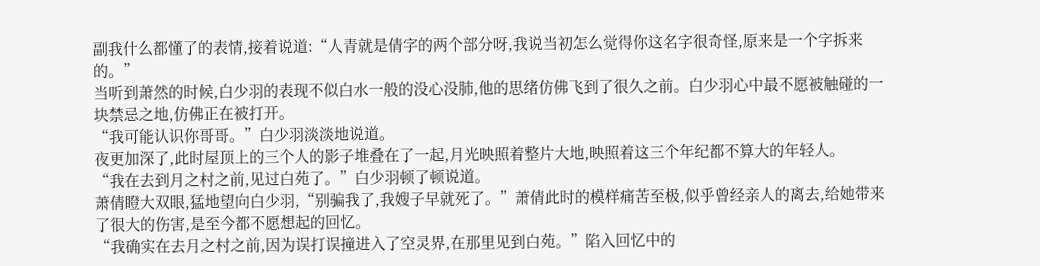副我什么都懂了的表情,接着说道:“人青就是倩字的两个部分呀,我说当初怎么觉得你这名字很奇怪,原来是一个字拆来的。”
当听到萧然的时候,白少羽的表现不似白水一般的没心没肺,他的思绪仿佛飞到了很久之前。白少羽心中最不愿被触碰的一块禁忌之地,仿佛正在被打开。
“我可能认识你哥哥。”白少羽淡淡地说道。
夜更加深了,此时屋顶上的三个人的影子堆叠在了一起,月光映照着整片大地,映照着这三个年纪都不算大的年轻人。
“我在去到月之村之前,见过白苑了。”白少羽顿了顿说道。
萧倩瞪大双眼,猛地望向白少羽,“别骗我了,我嫂子早就死了。”萧倩此时的模样痛苦至极,似乎曾经亲人的离去,给她带来了很大的伤害,是至今都不愿想起的回忆。
“我确实在去月之村之前,因为误打误撞进入了空灵界,在那里见到白苑。”陷入回忆中的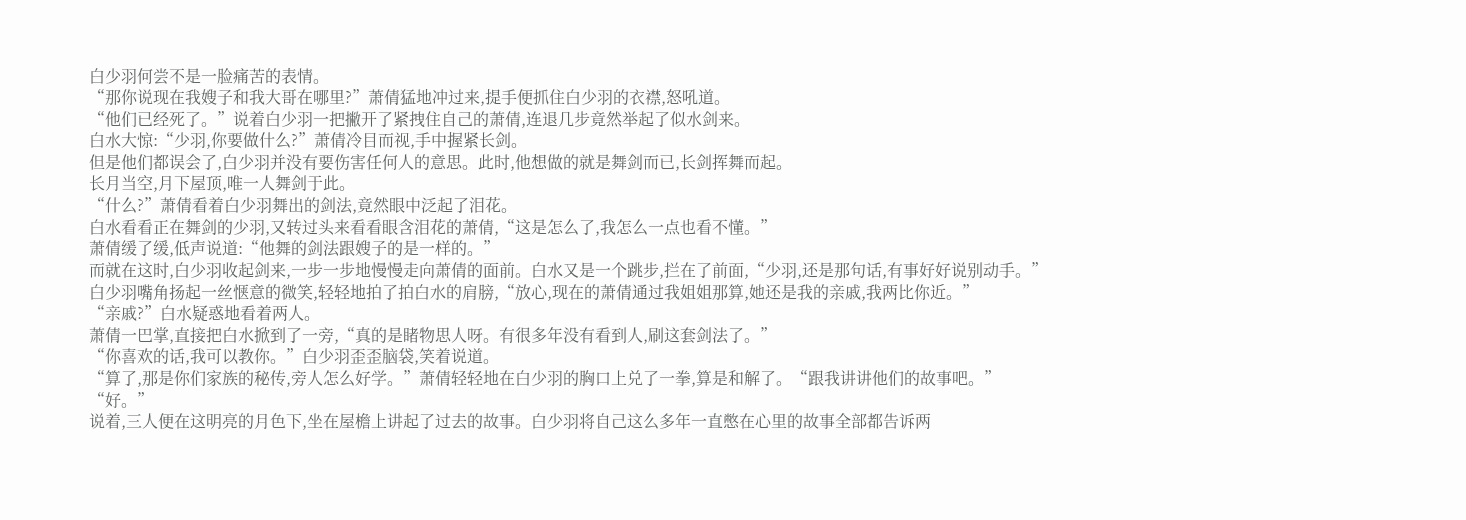白少羽何尝不是一脸痛苦的表情。
“那你说现在我嫂子和我大哥在哪里?”萧倩猛地冲过来,提手便抓住白少羽的衣襟,怒吼道。
“他们已经死了。”说着白少羽一把撇开了紧拽住自己的萧倩,连退几步竟然举起了似水剑来。
白水大惊:“少羽,你要做什么?”萧倩冷目而视,手中握紧长剑。
但是他们都误会了,白少羽并没有要伤害任何人的意思。此时,他想做的就是舞剑而已,长剑挥舞而起。
长月当空,月下屋顶,唯一人舞剑于此。
“什么?”萧倩看着白少羽舞出的剑法,竟然眼中泛起了泪花。
白水看看正在舞剑的少羽,又转过头来看看眼含泪花的萧倩,“这是怎么了,我怎么一点也看不懂。”
萧倩缓了缓,低声说道:“他舞的剑法跟嫂子的是一样的。”
而就在这时,白少羽收起剑来,一步一步地慢慢走向萧倩的面前。白水又是一个跳步,拦在了前面,“少羽,还是那句话,有事好好说别动手。”
白少羽嘴角扬起一丝惬意的微笑,轻轻地拍了拍白水的肩膀,“放心,现在的萧倩通过我姐姐那算,她还是我的亲戚,我两比你近。”
“亲戚?”白水疑惑地看着两人。
萧倩一巴掌,直接把白水掀到了一旁,“真的是睹物思人呀。有很多年没有看到人,刷这套剑法了。”
“你喜欢的话,我可以教你。”白少羽歪歪脑袋,笑着说道。
“算了,那是你们家族的秘传,旁人怎么好学。”萧倩轻轻地在白少羽的胸口上兑了一拳,算是和解了。“跟我讲讲他们的故事吧。”
“好。”
说着,三人便在这明亮的月色下,坐在屋檐上讲起了过去的故事。白少羽将自己这么多年一直憋在心里的故事全部都告诉两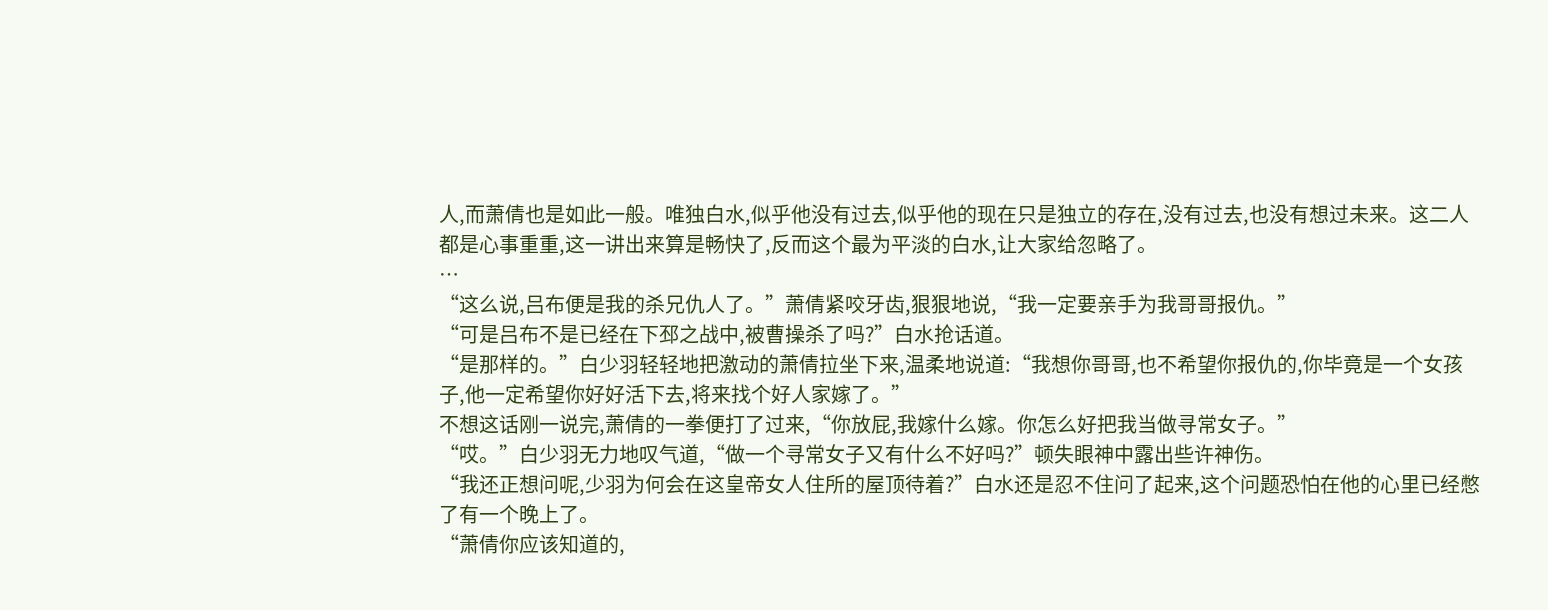人,而萧倩也是如此一般。唯独白水,似乎他没有过去,似乎他的现在只是独立的存在,没有过去,也没有想过未来。这二人都是心事重重,这一讲出来算是畅快了,反而这个最为平淡的白水,让大家给忽略了。
…
“这么说,吕布便是我的杀兄仇人了。”萧倩紧咬牙齿,狠狠地说,“我一定要亲手为我哥哥报仇。”
“可是吕布不是已经在下邳之战中,被曹操杀了吗?”白水抢话道。
“是那样的。”白少羽轻轻地把激动的萧倩拉坐下来,温柔地说道:“我想你哥哥,也不希望你报仇的,你毕竟是一个女孩子,他一定希望你好好活下去,将来找个好人家嫁了。”
不想这话刚一说完,萧倩的一拳便打了过来,“你放屁,我嫁什么嫁。你怎么好把我当做寻常女子。”
“哎。”白少羽无力地叹气道,“做一个寻常女子又有什么不好吗?”顿失眼神中露出些许神伤。
“我还正想问呢,少羽为何会在这皇帝女人住所的屋顶待着?”白水还是忍不住问了起来,这个问题恐怕在他的心里已经憋了有一个晚上了。
“萧倩你应该知道的,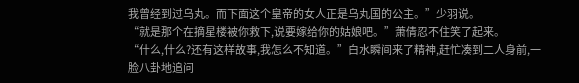我曾经到过乌丸。而下面这个皇帝的女人正是乌丸国的公主。”少羽说。
“就是那个在摘星楼被你救下,说要嫁给你的姑娘吧。”萧倩忍不住笑了起来。
“什么,什么?还有这样故事,我怎么不知道。”白水瞬间来了精神,赶忙凑到二人身前,一脸八卦地追问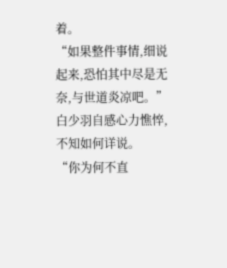着。
“如果整件事情,细说起来,恐怕其中尽是无奈,与世道炎凉吧。”白少羽自感心力憔悴,不知如何详说。
“你为何不直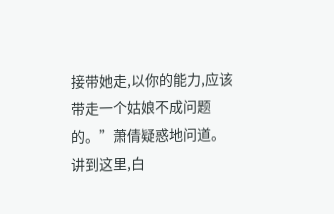接带她走,以你的能力,应该带走一个姑娘不成问题的。”萧倩疑惑地问道。
讲到这里,白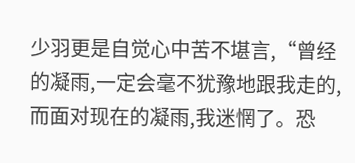少羽更是自觉心中苦不堪言,“曾经的凝雨,一定会毫不犹豫地跟我走的,而面对现在的凝雨,我迷惘了。恐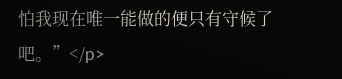怕我现在唯一能做的便只有守候了吧。”</p>